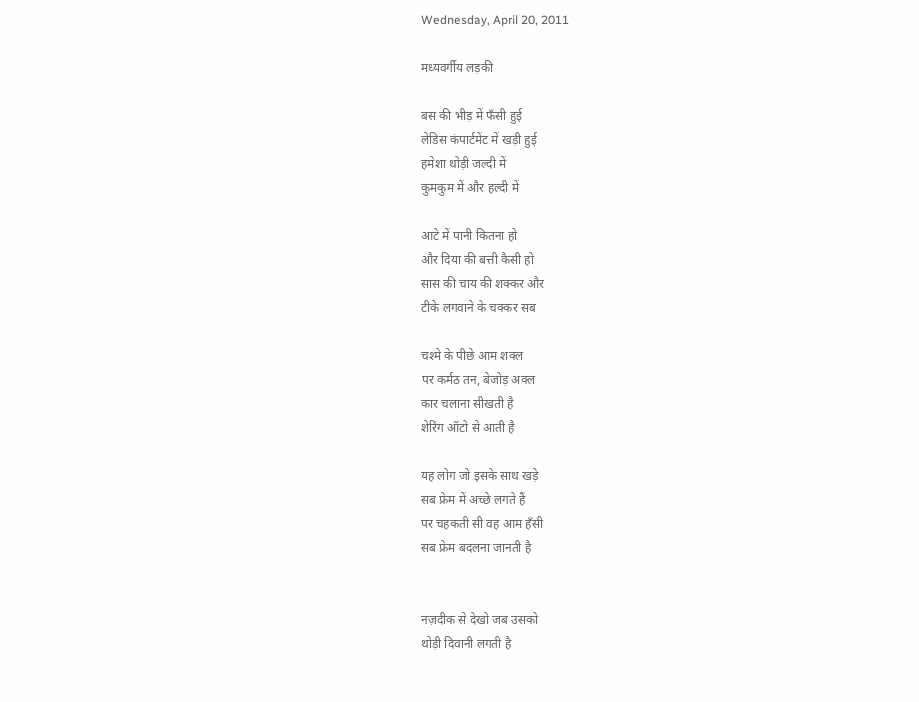Wednesday, April 20, 2011

मध्यवर्गीय लड़की

बस की भीड़ में फँसी हुई
लेडिस कंपार्टमेंट में खड़ी हुई
हमेशा थोड़ी जल्दी में
कुमकुम में और हल्दी में

आटे में पानी कितना हो
और दिया की बत्ती कैसी हो
सास की चाय की शक्कर और
टीके लगवाने के चक्कर सब

चश्मे के पीछे आम शक्ल
पर कर्मठ तन, बेजोड़ अक्ल
कार चलाना सीखती है
शेरिंग ऑटो से आती है

यह लोग जो इसके साथ खड़े
सब फ्रेम में अच्छे लगते हैं
पर चहकती सी वह आम हँसी
सब फ्रेम बदलना जानती है


नज़दीक से देखो जब उसको
थोड़ी दिवानी लगती है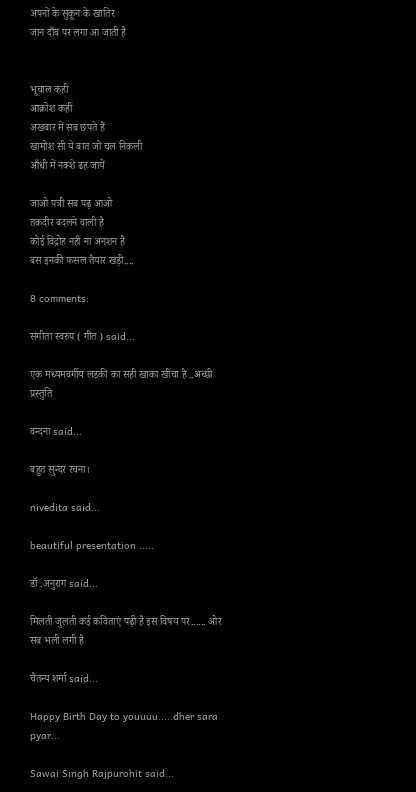अपनों के सुकून के खातिर
जान दाँव पर लगा आ जाती है


भूचाल कहीं
आक्रोश कहीं
अखबार में सब छपते हैं
खामोश सी ये बात जो चल निकली
आँधी में नक्शे ढह जायें

जाओ पत्री सब पढ़ आओ
तकदीर बदलने वाली है
कोई विद्रोह नहीं ना अनशन है
बस इनकी फसल तैयार खड़ी....

8 comments:

संगीता स्वरुप ( गीत ) said...

एक मध्यमवर्गीय लडकी का सही खाका खींचा है ..अच्छी प्रस्तुति

वन्दना said...

बहुत सुन्दर रचना।

nivedita said...

beautiful presentation .....

डॉ .अनुराग said...

मिलती जुलती कई कविताएं पढ़ी है इस विषय पर...... ओर सब भली लगी है

चैतन्य शर्मा said...

Happy Birth Day to youuuu.....dher sara pyar...

Sawai Singh Rajpurohit said...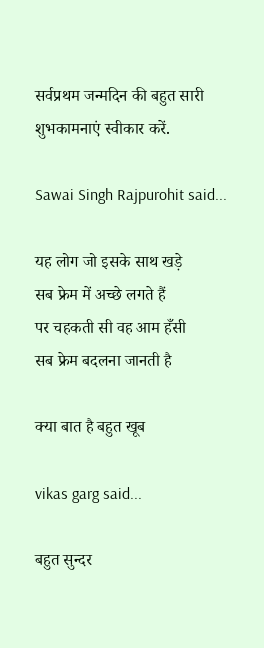सर्वप्रथम जन्मदिन की बहुत सारी शुभकामनाएं स्वीकार करें.

Sawai Singh Rajpurohit said...

यह लोग जो इसके साथ खड़े
सब फ्रेम में अच्छे लगते हैं
पर चहकती सी वह आम हँसी
सब फ्रेम बदलना जानती है

क्या बात है बहुत खूब

vikas garg said...

बहुत सुन्दर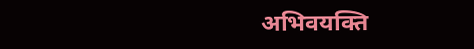अभिवयक्ति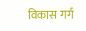विकास गर्ग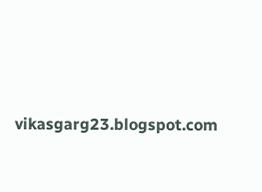vikasgarg23.blogspot.com